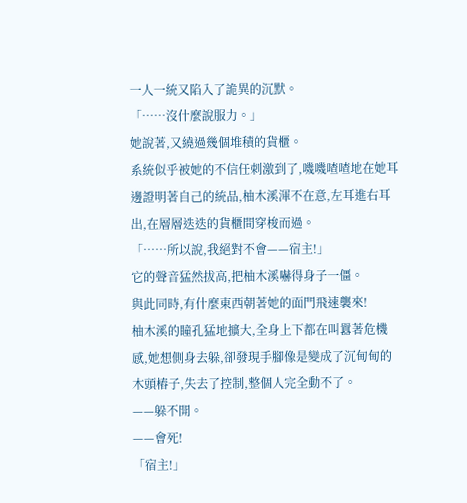一人一統又陷入了詭異的沉默。
「……沒什麼說服力。」
她說著,又繞過幾個堆積的貨櫃。
系統似乎被她的不信任刺激到了,嘰嘰喳喳地在她耳邊證明著自己的統品,柚木溪渾不在意,左耳進右耳出,在層層迭迭的貨櫃間穿梭而過。
「……所以說,我絕對不會——宿主!」
它的聲音猛然拔高,把柚木溪嚇得身子一僵。
與此同時,有什麼東西朝著她的面門飛速襲來!
柚木溪的瞳孔猛地擴大,全身上下都在叫囂著危機感,她想側身去躲,卻發現手腳像是變成了沉甸甸的木頭樁子,失去了控制,整個人完全動不了。
——躲不開。
——會死!
「宿主!」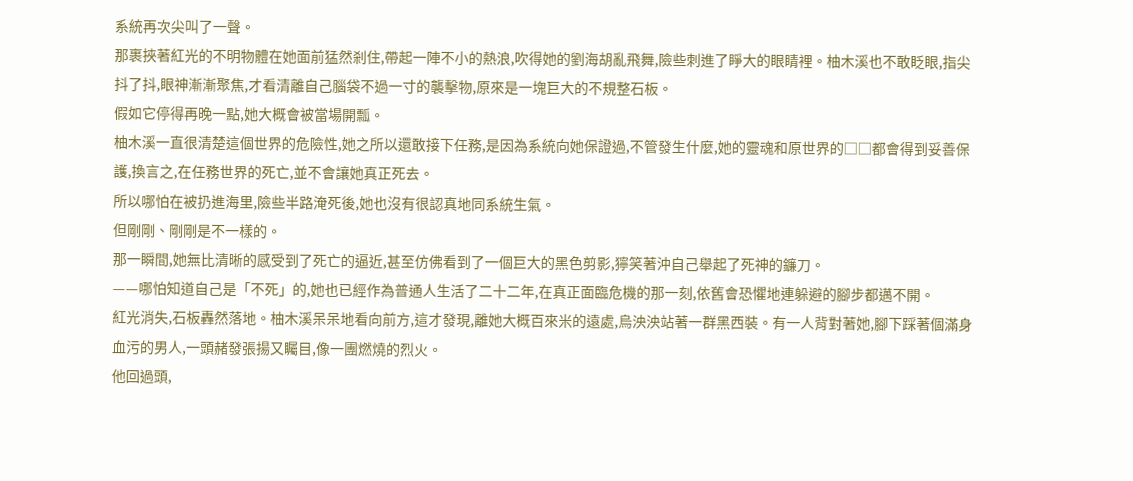系統再次尖叫了一聲。
那裹挾著紅光的不明物體在她面前猛然剎住,帶起一陣不小的熱浪,吹得她的劉海胡亂飛舞,險些刺進了睜大的眼睛裡。柚木溪也不敢眨眼,指尖抖了抖,眼神漸漸聚焦,才看清離自己腦袋不過一寸的襲擊物,原來是一塊巨大的不規整石板。
假如它停得再晚一點,她大概會被當場開瓢。
柚木溪一直很清楚這個世界的危險性,她之所以還敢接下任務,是因為系統向她保證過,不管發生什麼,她的靈魂和原世界的□□都會得到妥善保護,換言之,在任務世界的死亡,並不會讓她真正死去。
所以哪怕在被扔進海里,險些半路淹死後,她也沒有很認真地同系統生氣。
但剛剛、剛剛是不一樣的。
那一瞬間,她無比清晰的感受到了死亡的逼近,甚至仿佛看到了一個巨大的黑色剪影,獰笑著沖自己舉起了死神的鐮刀。
——哪怕知道自己是「不死」的,她也已經作為普通人生活了二十二年,在真正面臨危機的那一刻,依舊會恐懼地連躲避的腳步都邁不開。
紅光消失,石板轟然落地。柚木溪呆呆地看向前方,這才發現,離她大概百來米的遠處,烏泱泱站著一群黑西裝。有一人背對著她,腳下踩著個滿身血污的男人,一頭赭發張揚又矚目,像一團燃燒的烈火。
他回過頭,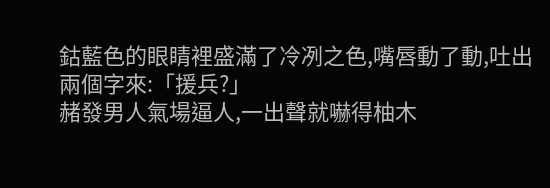鈷藍色的眼睛裡盛滿了冷冽之色,嘴唇動了動,吐出兩個字來:「援兵?」
赭發男人氣場逼人,一出聲就嚇得柚木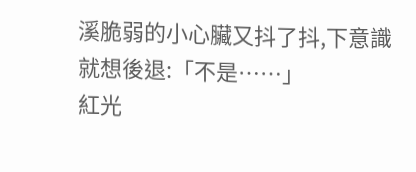溪脆弱的小心臟又抖了抖,下意識就想後退:「不是……」
紅光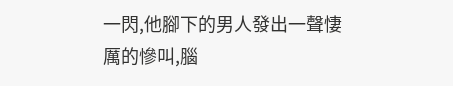一閃,他腳下的男人發出一聲悽厲的慘叫,腦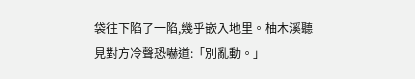袋往下陷了一陷,幾乎嵌入地里。柚木溪聽見對方冷聲恐嚇道:「別亂動。」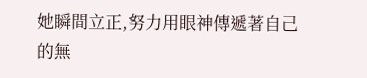她瞬間立正,努力用眼神傳遞著自己的無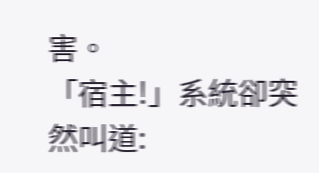害。
「宿主!」系統卻突然叫道: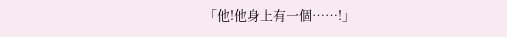「他!他身上有一個……!」